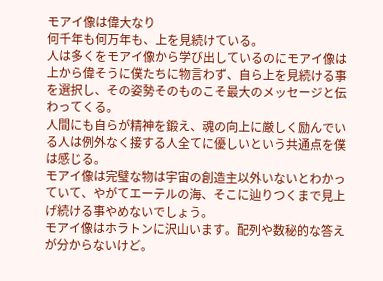モアイ像は偉大なり
何千年も何万年も、上を見続けている。
人は多くをモアイ像から学び出しているのにモアイ像は上から偉そうに僕たちに物言わず、自ら上を見続ける事を選択し、その姿勢そのものこそ最大のメッセージと伝わってくる。
人間にも自らが精神を鍛え、魂の向上に厳しく励んでいる人は例外なく接する人全てに優しいという共通点を僕は感じる。
モアイ像は完璧な物は宇宙の創造主以外いないとわかっていて、やがてエーテルの海、そこに辿りつくまで見上げ続ける事やめないでしょう。
モアイ像はホラトンに沢山います。配列や数秘的な答えが分からないけど。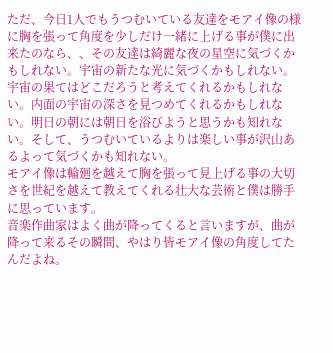ただ、今日1人でもうつむいている友達をモアイ像の様に胸を張って角度を少しだけ一緒に上げる事が僕に出来たのなら、、その友達は綺麗な夜の星空に気づくかもしれない。宇宙の新たな光に気づくかもしれない。宇宙の果てはどこだろうと考えてくれるかもしれない。内面の宇宙の深さを見つめてくれるかもしれない。明日の朝には朝日を浴びようと思うかも知れない。そして、うつむいているよりは楽しい事が沢山あるよって気づくかも知れない。
モアイ像は輪廻を越えて胸を張って見上げる事の大切さを世紀を越えて教えてくれる壮大な芸術と僕は勝手に思っています。
音楽作曲家はよく曲が降ってくると言いますが、曲が降って来るその瞬間、やはり皆モアイ像の角度してたんだよね。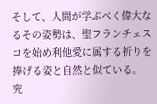そして、人間が学ぶべく偉大なるその姿勢は、聖フランチェスコを始め利他愛に属する祈りを捧げる姿と自然と似ている。
究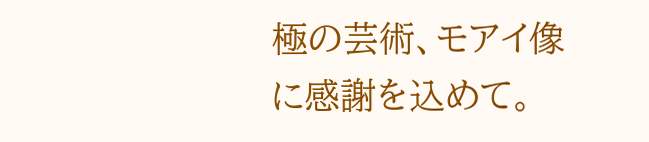極の芸術、モアイ像に感謝を込めて。